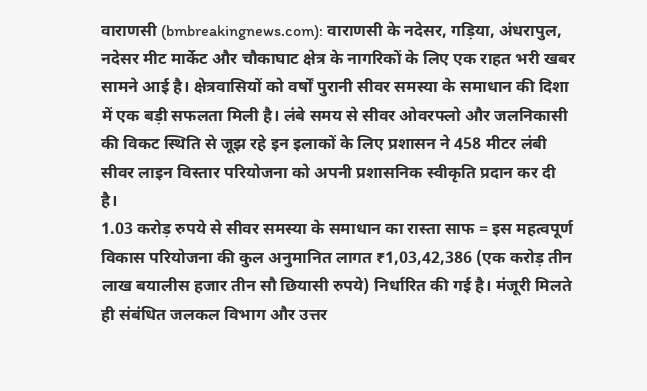वाराणसी (bmbreakingnews.com): वाराणसी के नदेसर, गड़िया, अंधरापुल, नदेसर मीट मार्केट और चौकाघाट क्षेत्र के नागरिकों के लिए एक राहत भरी खबर सामने आई है। क्षेत्रवासियों को वर्षों पुरानी सीवर समस्या के समाधान की दिशा में एक बड़ी सफलता मिली है। लंबे समय से सीवर ओवरफ्लो और जलनिकासी की विकट स्थिति से जूझ रहे इन इलाकों के लिए प्रशासन ने 458 मीटर लंबी सीवर लाइन विस्तार परियोजना को अपनी प्रशासनिक स्वीकृति प्रदान कर दी है।
1.03 करोड़ रुपये से सीवर समस्या के समाधान का रास्ता साफ = इस महत्वपूर्ण विकास परियोजना की कुल अनुमानित लागत ₹1,03,42,386 (एक करोड़ तीन लाख बयालीस हजार तीन सौ छियासी रुपये) निर्धारित की गई है। मंजूरी मिलते ही संबंधित जलकल विभाग और उत्तर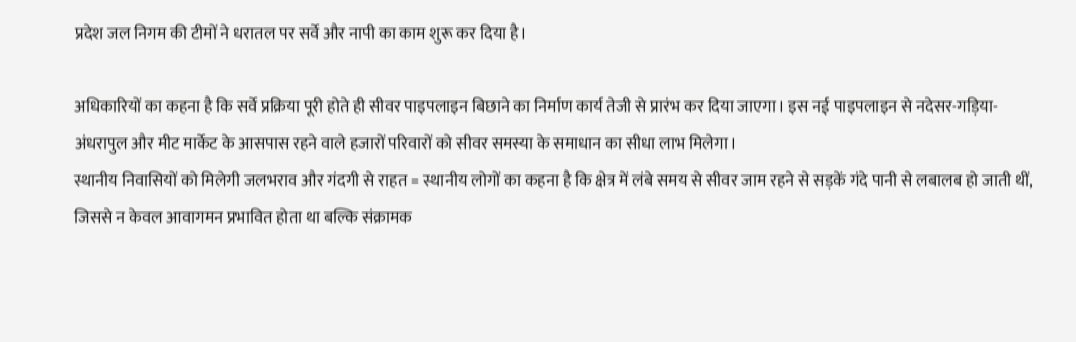प्रदेश जल निगम की टीमों ने धरातल पर सर्वे और नापी का काम शुरू कर दिया है।

अधिकारियों का कहना है कि सर्वे प्रक्रिया पूरी होते ही सीवर पाइपलाइन बिछाने का निर्माण कार्य तेजी से प्रारंभ कर दिया जाएगा। इस नई पाइपलाइन से नदेसर-गड़िया-अंधरापुल और मीट मार्केट के आसपास रहने वाले हजारों परिवारों को सीवर समस्या के समाधान का सीधा लाभ मिलेगा।
स्थानीय निवासियों को मिलेगी जलभराव और गंदगी से राहत = स्थानीय लोगों का कहना है कि क्षेत्र में लंबे समय से सीवर जाम रहने से सड़कें गंदे पानी से लबालब हो जाती थीं, जिससे न केवल आवागमन प्रभावित होता था बल्कि संक्रामक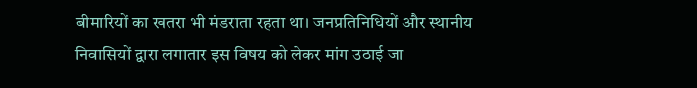बीमारियों का खतरा भी मंडराता रहता था। जनप्रतिनिधियों और स्थानीय निवासियों द्वारा लगातार इस विषय को लेकर मांग उठाई जा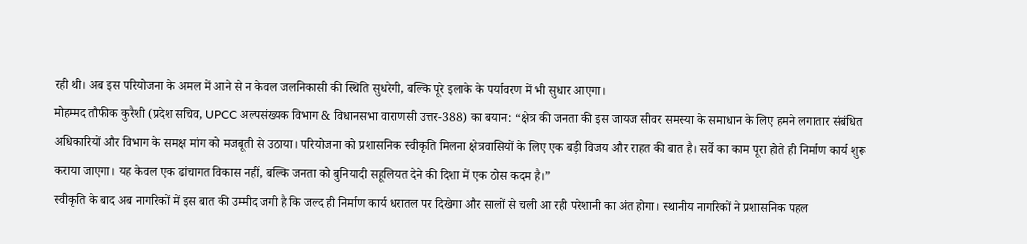रही थी। अब इस परियोजना के अमल में आने से न केवल जलनिकासी की स्थिति सुधरेगी, बल्कि पूरे इलाके के पर्यावरण में भी सुधार आएगा।
मोहम्मद तौफीक कुरैशी (प्रदेश सचिव, UPCC अल्पसंख्यक विभाग & विधानसभा वाराणसी उत्तर-388) का बयान: “क्षेत्र की जनता की इस जायज सीवर समस्या के समाधान के लिए हमने लगातार संबंधित अधिकारियों और विभाग के समक्ष मांग को मजबूती से उठाया। परियोजना को प्रशासनिक स्वीकृति मिलना क्षेत्रवासियों के लिए एक बड़ी विजय और राहत की बात है। सर्वे का काम पूरा होते ही निर्माण कार्य शुरू कराया जाएगा। यह केवल एक ढांचागत विकास नहीं, बल्कि जनता को बुनियादी सहूलियत देने की दिशा में एक ठोस कदम है।”
स्वीकृति के बाद अब नागरिकों में इस बात की उम्मीद जगी है कि जल्द ही निर्माण कार्य धरातल पर दिखेगा और सालों से चली आ रही परेशानी का अंत होगा। स्थानीय नागरिकों ने प्रशासनिक पहल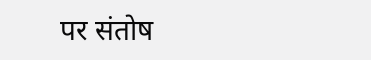पर संतोष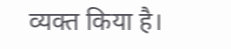व्यक्त किया है।